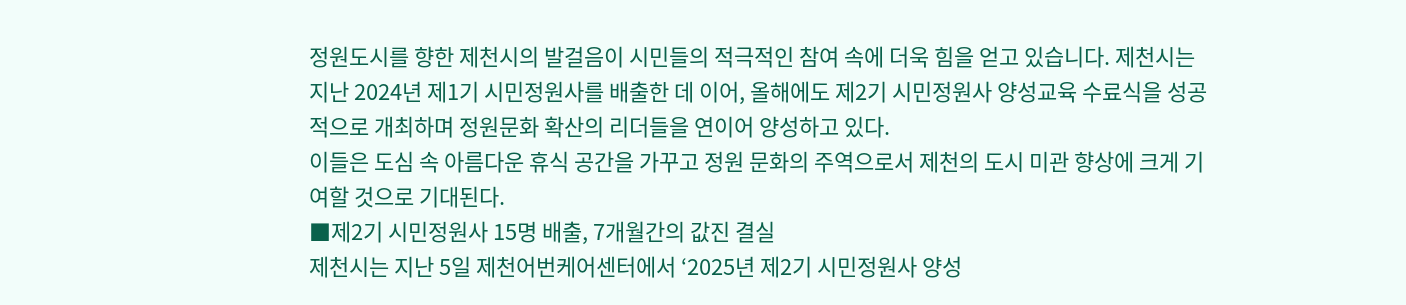정원도시를 향한 제천시의 발걸음이 시민들의 적극적인 참여 속에 더욱 힘을 얻고 있습니다. 제천시는 지난 2024년 제1기 시민정원사를 배출한 데 이어, 올해에도 제2기 시민정원사 양성교육 수료식을 성공적으로 개최하며 정원문화 확산의 리더들을 연이어 양성하고 있다.
이들은 도심 속 아름다운 휴식 공간을 가꾸고 정원 문화의 주역으로서 제천의 도시 미관 향상에 크게 기여할 것으로 기대된다.
■제2기 시민정원사 15명 배출, 7개월간의 값진 결실
제천시는 지난 5일 제천어번케어센터에서 ‘2025년 제2기 시민정원사 양성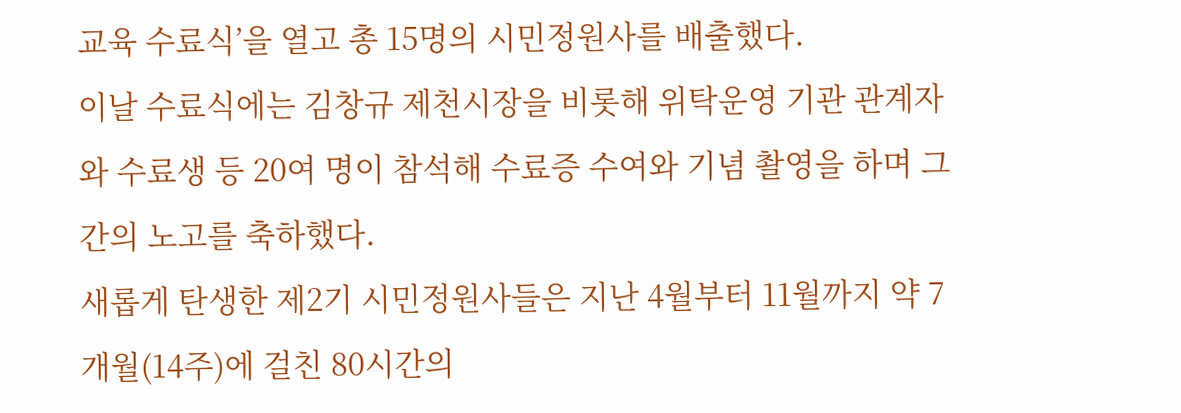교육 수료식’을 열고 총 15명의 시민정원사를 배출했다.
이날 수료식에는 김창규 제천시장을 비롯해 위탁운영 기관 관계자와 수료생 등 20여 명이 참석해 수료증 수여와 기념 촬영을 하며 그간의 노고를 축하했다.
새롭게 탄생한 제2기 시민정원사들은 지난 4월부터 11월까지 약 7개월(14주)에 걸친 80시간의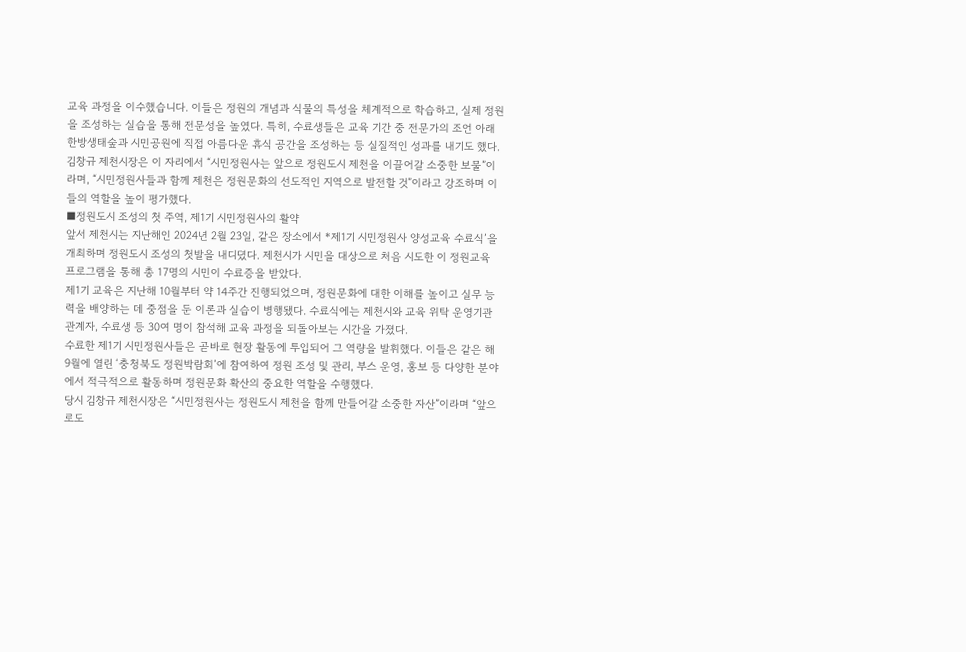교육 과정을 이수했습니다. 이들은 정원의 개념과 식물의 특성을 체계적으로 학습하고, 실제 정원을 조성하는 실습을 통해 전문성을 높였다. 특히, 수료생들은 교육 기간 중 전문가의 조언 아래 한방생태숲과 시민공원에 직접 아름다운 휴식 공간을 조성하는 등 실질적인 성과를 내기도 했다.
김창규 제천시장은 이 자리에서 “시민정원사는 앞으로 정원도시 제천을 이끌어갈 소중한 보물”이라며, “시민정원사들과 함께 제천은 정원문화의 선도적인 지역으로 발전할 것”이라고 강조하며 이들의 역할을 높이 평가했다.
■정원도시 조성의 첫 주역, 제1기 시민정원사의 활약
앞서 제천시는 지난해인 2024년 2월 23일, 같은 장소에서 *제1기 시민정원사 양성교육 수료식’을 개최하며 정원도시 조성의 첫발을 내디뎠다. 제천시가 시민을 대상으로 처음 시도한 이 정원교육 프로그램을 통해 총 17명의 시민이 수료증을 받았다.
제1기 교육은 지난해 10월부터 약 14주간 진행되었으며, 정원문화에 대한 이해를 높이고 실무 능력을 배양하는 데 중점을 둔 이론과 실습이 병행됐다. 수료식에는 제천시와 교육 위탁 운영기관 관계자, 수료생 등 30여 명이 참석해 교육 과정을 되돌아보는 시간을 가졌다.
수료한 제1기 시민정원사들은 곧바로 현장 활동에 투입되어 그 역량을 발휘했다. 이들은 같은 해 9월에 열린 ‘충청북도 정원박람회’에 참여하여 정원 조성 및 관리, 부스 운영, 홍보 등 다양한 분야에서 적극적으로 활동하며 정원문화 확산의 중요한 역할을 수행했다.
당시 김창규 제천시장은 “시민정원사는 정원도시 제천을 함께 만들어갈 소중한 자산”이라며 “앞으로도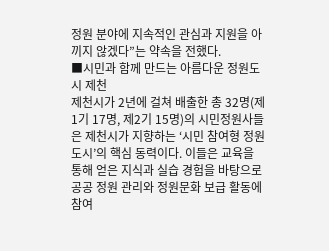정원 분야에 지속적인 관심과 지원을 아끼지 않겠다”는 약속을 전했다.
■시민과 함께 만드는 아름다운 정원도시 제천
제천시가 2년에 걸쳐 배출한 총 32명(제1기 17명, 제2기 15명)의 시민정원사들은 제천시가 지향하는 ‘시민 참여형 정원도시’의 핵심 동력이다. 이들은 교육을 통해 얻은 지식과 실습 경험을 바탕으로 공공 정원 관리와 정원문화 보급 활동에 참여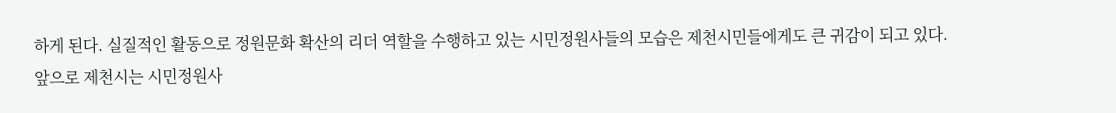하게 된다. 실질적인 활동으로 정원문화 확산의 리더 역할을 수행하고 있는 시민정원사들의 모습은 제천시민들에게도 큰 귀감이 되고 있다.
앞으로 제천시는 시민정원사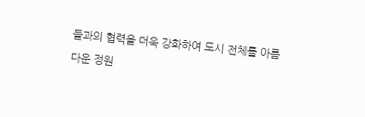들과의 협력을 더욱 강화하여 도시 전체를 아름다운 정원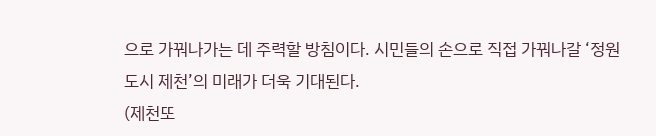으로 가꿔나가는 데 주력할 방침이다. 시민들의 손으로 직접 가꿔나갈 ‘정원도시 제천’의 미래가 더욱 기대된다.
(제천또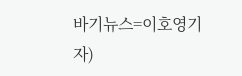바기뉴스=이호영기자)